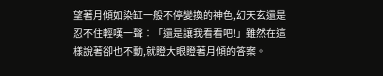望著月傾如染缸一般不停變換的神色,幻天玄還是忍不住輕嘆一聲︰「還是讓我看看吧!」雖然在這樣說著卻也不動,就瞪大眼瞪著月傾的答案。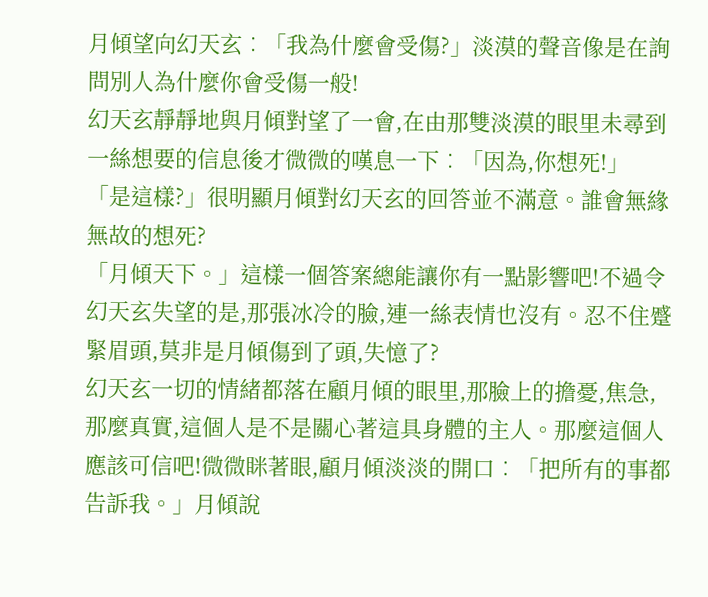月傾望向幻天玄︰「我為什麼會受傷?」淡漠的聲音像是在詢問別人為什麼你會受傷一般!
幻天玄靜靜地與月傾對望了一會,在由那雙淡漠的眼里未尋到一絲想要的信息後才微微的嘆息一下︰「因為,你想死!」
「是這樣?」很明顯月傾對幻天玄的回答並不滿意。誰會無緣無故的想死?
「月傾天下。」這樣一個答案總能讓你有一點影響吧!不過令幻天玄失望的是,那張冰冷的臉,連一絲表情也沒有。忍不住蹙緊眉頭,莫非是月傾傷到了頭,失憶了?
幻天玄一切的情緒都落在顧月傾的眼里,那臉上的擔憂,焦急,那麼真實,這個人是不是關心著這具身體的主人。那麼這個人應該可信吧!微微眯著眼,顧月傾淡淡的開口︰「把所有的事都告訴我。」月傾說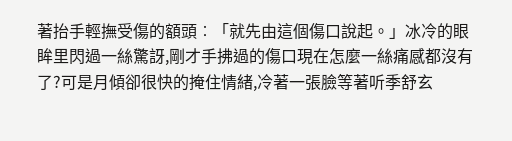著抬手輕撫受傷的額頭︰「就先由這個傷口說起。」冰冷的眼眸里閃過一絲驚訝,剛才手拂過的傷口現在怎麼一絲痛感都沒有了?可是月傾卻很快的掩住情緒,冷著一張臉等著听季舒玄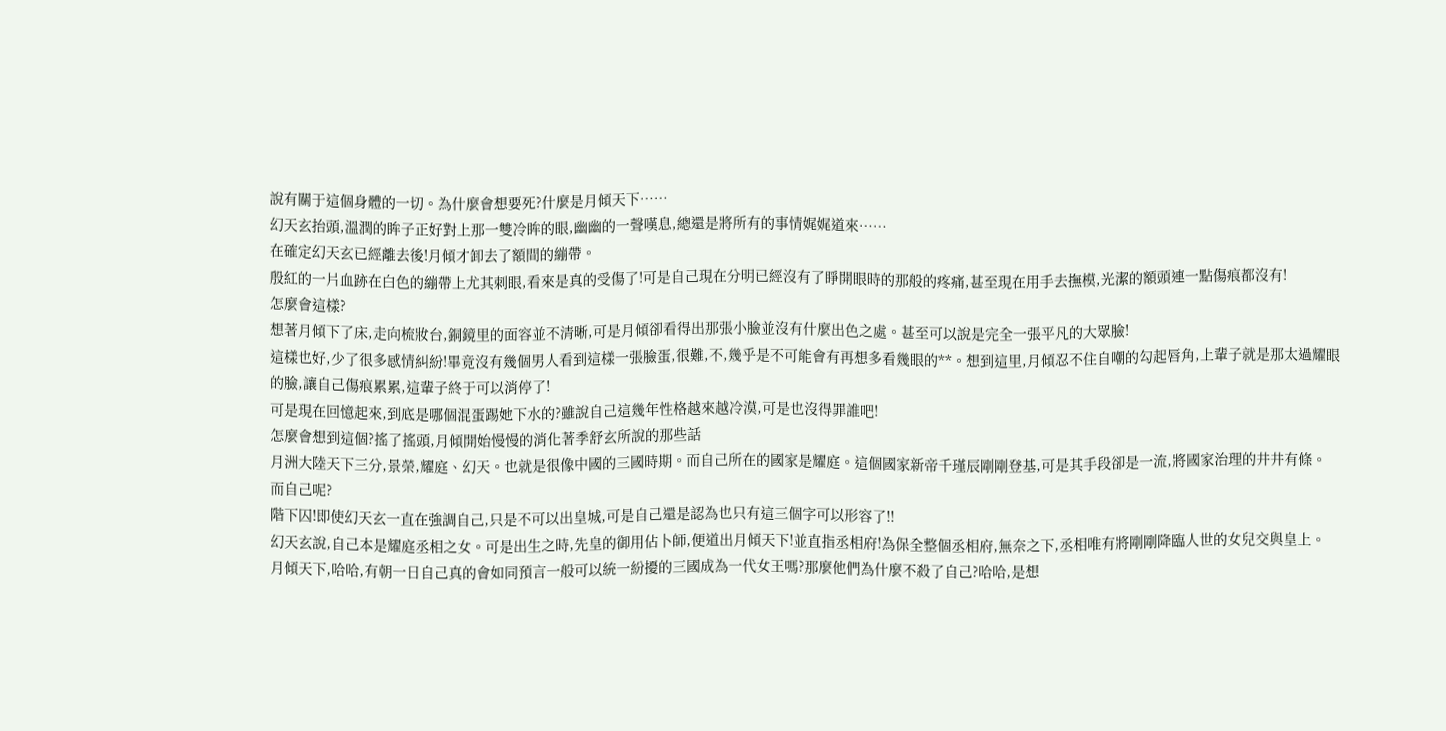說有關于這個身體的一切。為什麼會想要死?什麼是月傾天下……
幻天玄抬頭,溫潤的眸子正好對上那一雙冷眸的眼,幽幽的一聲嘆息,總還是將所有的事情娓娓道來……
在確定幻天玄已經離去後!月傾才卸去了額間的繃帶。
殷紅的一片血跡在白色的繃帶上尤其刺眼,看來是真的受傷了!可是自己現在分明已經沒有了睜開眼時的那般的疼痛,甚至現在用手去撫模,光潔的額頭連一點傷痕都沒有!
怎麼會這樣?
想著月傾下了床,走向梳妝台,銅鏡里的面容並不清晰,可是月傾卻看得出那張小臉並沒有什麼出色之處。甚至可以說是完全一張平凡的大眾臉!
這樣也好,少了很多感情糾紛!畢竟沒有幾個男人看到這樣一張臉蛋,很難,不,幾乎是不可能會有再想多看幾眼的**。想到這里,月傾忍不住自嘲的勾起唇角,上輩子就是那太過耀眼的臉,讓自己傷痕累累,這輩子終于可以消停了!
可是現在回憶起來,到底是哪個混蛋踢她下水的?雖說自己這幾年性格越來越冷漠,可是也沒得罪誰吧!
怎麼會想到這個?搖了搖頭,月傾開始慢慢的消化著季舒玄所說的那些話
月洲大陸天下三分,景榮,耀庭、幻天。也就是很像中國的三國時期。而自己所在的國家是耀庭。這個國家新帝千瑾辰剛剛登基,可是其手段卻是一流,將國家治理的井井有條。
而自己呢?
階下囚!即使幻天玄一直在強調自己,只是不可以出皇城,可是自己還是認為也只有這三個字可以形容了!!
幻天玄說,自己本是耀庭丞相之女。可是出生之時,先皇的御用佔卜師,便道出月傾天下!並直指丞相府!為保全整個丞相府,無奈之下,丞相唯有將剛剛降臨人世的女兒交與皇上。
月傾天下,哈哈,有朝一日自己真的會如同預言一般可以統一紛擾的三國成為一代女王嗎?那麼他們為什麼不殺了自己?哈哈,是想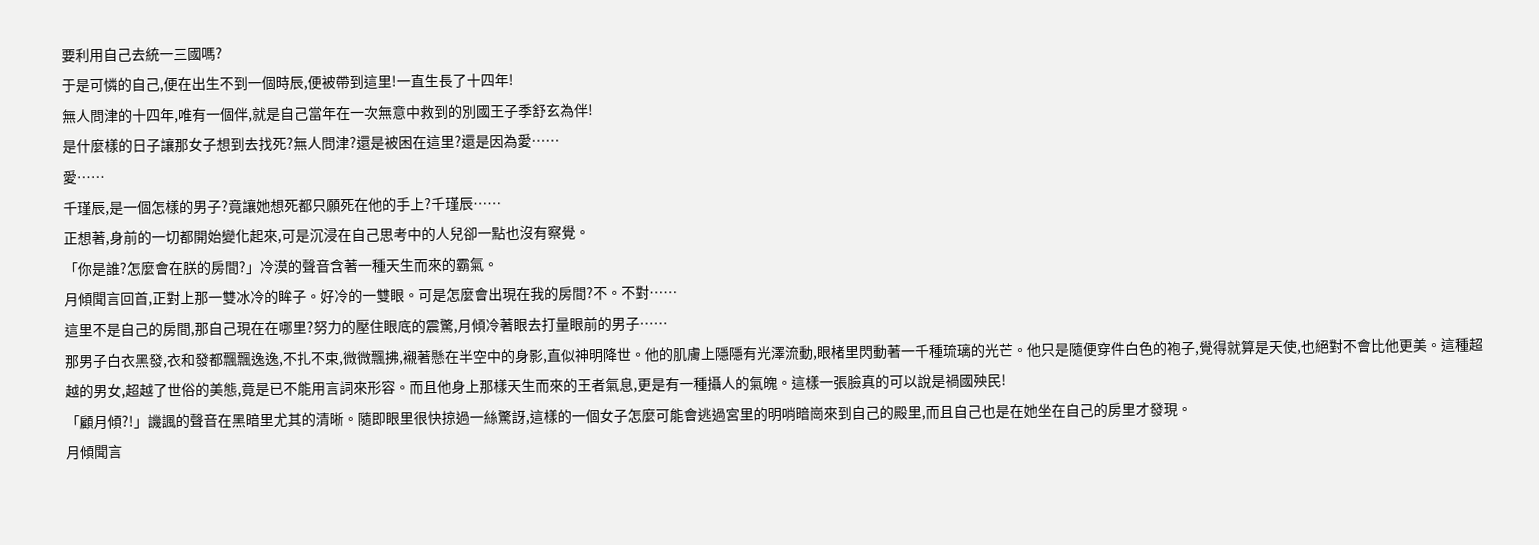要利用自己去統一三國嗎?
于是可憐的自己,便在出生不到一個時辰,便被帶到這里!一直生長了十四年!
無人問津的十四年,唯有一個伴,就是自己當年在一次無意中救到的別國王子季舒玄為伴!
是什麼樣的日子讓那女子想到去找死?無人問津?還是被困在這里?還是因為愛……
愛……
千瑾辰,是一個怎樣的男子?竟讓她想死都只願死在他的手上?千瑾辰……
正想著,身前的一切都開始變化起來,可是沉浸在自己思考中的人兒卻一點也沒有察覺。
「你是誰?怎麼會在朕的房間?」冷漠的聲音含著一種天生而來的霸氣。
月傾聞言回首,正對上那一雙冰冷的眸子。好冷的一雙眼。可是怎麼會出現在我的房間?不。不對……
這里不是自己的房間,那自己現在在哪里?努力的壓住眼底的震驚,月傾冷著眼去打量眼前的男子……
那男子白衣黑發,衣和發都飄飄逸逸,不扎不束,微微飄拂,襯著懸在半空中的身影,直似神明降世。他的肌膚上隱隱有光澤流動,眼楮里閃動著一千種琉璃的光芒。他只是隨便穿件白色的袍子,覺得就算是天使,也絕對不會比他更美。這種超越的男女,超越了世俗的美態,竟是已不能用言詞來形容。而且他身上那樣天生而來的王者氣息,更是有一種攝人的氣魄。這樣一張臉真的可以說是禍國殃民!
「顧月傾?!」譏諷的聲音在黑暗里尤其的清晰。隨即眼里很快掠過一絲驚訝,這樣的一個女子怎麼可能會逃過宮里的明哨暗崗來到自己的殿里,而且自己也是在她坐在自己的房里才發現。
月傾聞言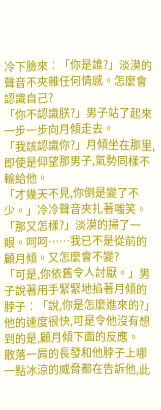冷下臉來︰「你是誰?」淡漠的聲音不夾雜任何情感。怎麼會認識自己?
「你不認識朕?」男子站了起來一步一步向月傾走去。
「我該認識你?」月傾坐在那里,即使是仰望那男子,氣勢同樣不輸給他。
「才幾天不見,你倒是變了不少。」冷冷聲音夾扎著嗤笑。
「那又怎樣?」淡漠的掃了一眼。呵呵……我已不是從前的顧月傾。又怎麼會不變?
「可是,你依舊令人討厭。」男子說著用手緊緊地掐著月傾的脖子︰「說,你是怎麼進來的?」
他的速度很快,可是令他沒有想到的是,顧月傾下面的反應。
散落一肩的長發和他脖子上哪一點冰涼的威脅都在告訴他,此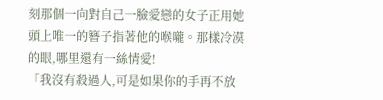刻那個一向對自己一臉愛戀的女子正用她頭上唯一的簪子指著他的喉嚨。那樣冷漠的眼,哪里還有一絲情愛!
「我沒有殺過人,可是如果你的手再不放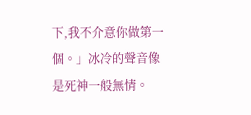下,我不介意你做第一個。」冰冷的聲音像是死神一般無情。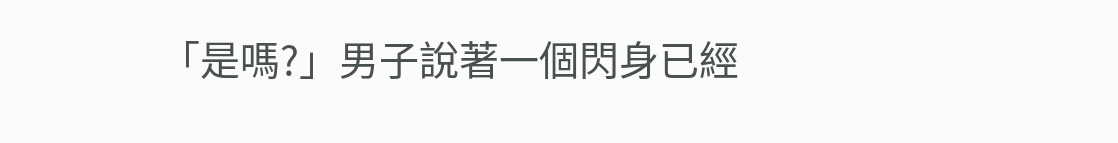「是嗎?」男子說著一個閃身已經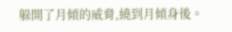躲開了月傾的威脅,繞到月傾身後。